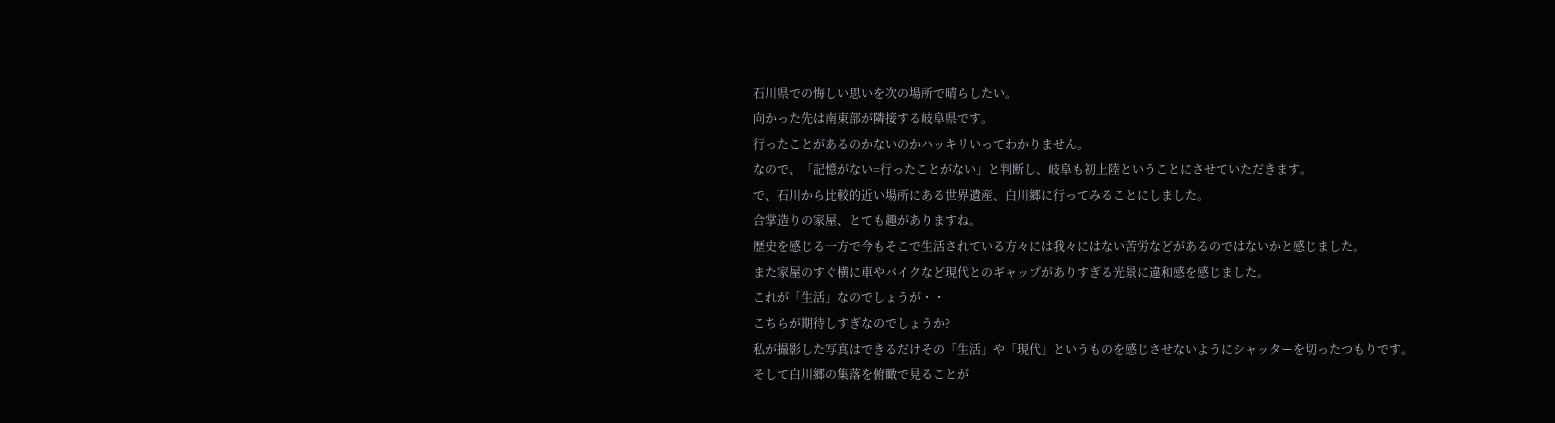石川県での悔しい思いを次の場所で晴らしたい。
向かった先は南東部が隣接する岐阜県です。
行ったことがあるのかないのかハッキリいってわかりません。
なので、「記憶がない=行ったことがない」と判断し、岐阜も初上陸ということにさせていただきます。
で、石川から比較的近い場所にある世界遺産、白川郷に行ってみることにしました。
合掌造りの家屋、とても趣がありますね。
歴史を感じる一方で今もそこで生活されている方々には我々にはない苦労などがあるのではないかと感じました。
また家屋のすぐ横に車やバイクなど現代とのギャップがありすぎる光景に違和感を感じました。
これが「生活」なのでしょうが・・
こちらが期待しすぎなのでしょうか?
私が撮影した写真はできるだけその「生活」や「現代」というものを感じさせないようにシャッターを切ったつもりです。
そして白川郷の集落を俯瞰で見ることが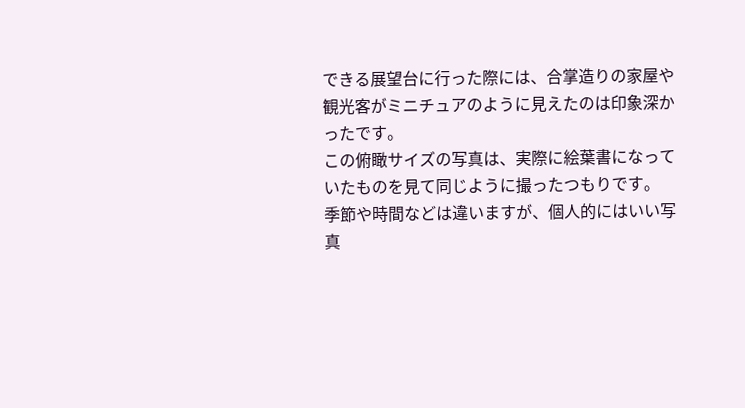できる展望台に行った際には、合掌造りの家屋や観光客がミニチュアのように見えたのは印象深かったです。
この俯瞰サイズの写真は、実際に絵葉書になっていたものを見て同じように撮ったつもりです。
季節や時間などは違いますが、個人的にはいい写真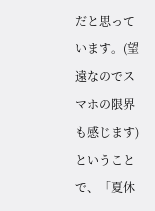だと思っています。(望遠なのでスマホの限界も感じます)
ということで、「夏休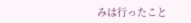みは行ったこと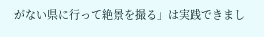がない県に行って絶景を撮る」は実践できまし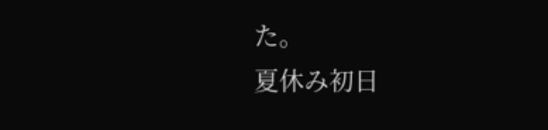た。
夏休み初日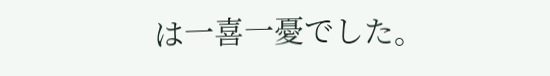は一喜一憂でした。